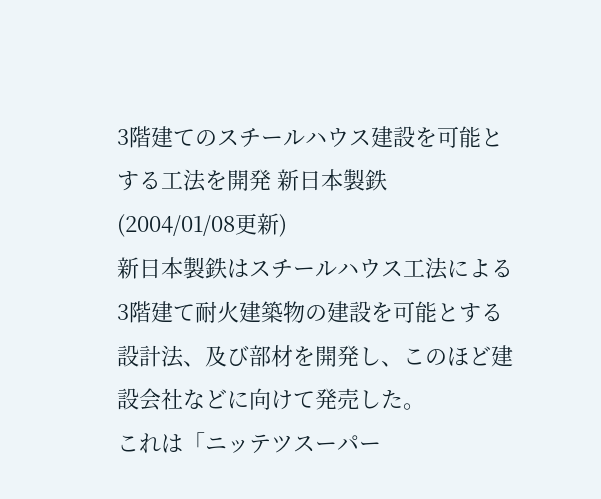3階建てのスチールハウス建設を可能とする工法を開発 新日本製鉄
(2004/01/08更新)
新日本製鉄はスチールハウス工法による3階建て耐火建築物の建設を可能とする設計法、及び部材を開発し、このほど建設会社などに向けて発売した。
これは「ニッテツスーパー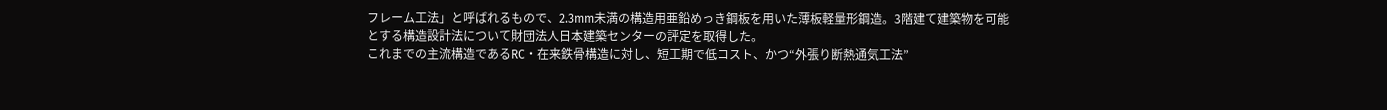フレーム工法」と呼ばれるもので、2.3mm未満の構造用亜鉛めっき鋼板を用いた薄板軽量形鋼造。3階建て建築物を可能とする構造設計法について財団法人日本建築センターの評定を取得した。
これまでの主流構造であるRC・在来鉄骨構造に対し、短工期で低コスト、かつ“外張り断熱通気工法”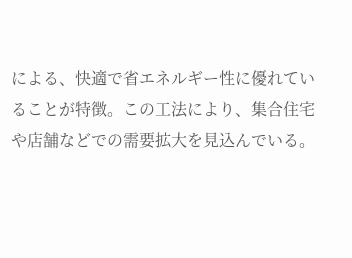による、快適で省エネルギー性に優れていることが特徴。この工法により、集合住宅や店舗などでの需要拡大を見込んでいる。